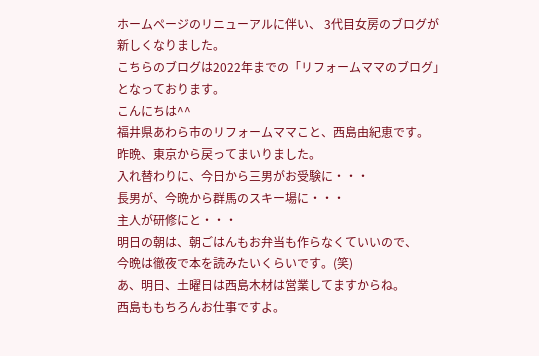ホームページのリニューアルに伴い、 3代目女房のブログが新しくなりました。
こちらのブログは2022年までの「リフォームママのブログ」となっております。
こんにちは^^
福井県あわら市のリフォームママこと、西島由紀恵です。
昨晩、東京から戻ってまいりました。
入れ替わりに、今日から三男がお受験に・・・
長男が、今晩から群馬のスキー場に・・・
主人が研修にと・・・
明日の朝は、朝ごはんもお弁当も作らなくていいので、
今晩は徹夜で本を読みたいくらいです。(笑)
あ、明日、土曜日は西島木材は営業してますからね。
西島ももちろんお仕事ですよ。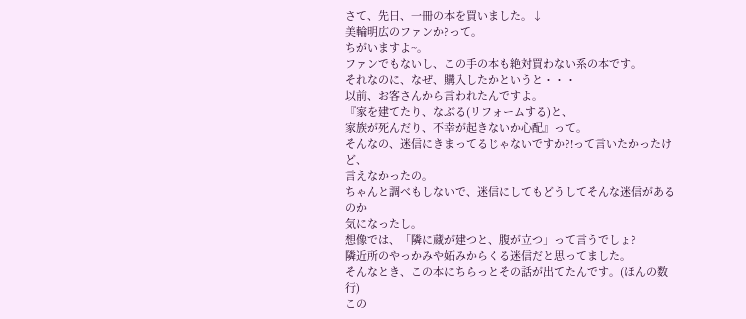さて、先日、一冊の本を買いました。↓
美輪明広のファンか?って。
ちがいますよ~。
ファンでもないし、この手の本も絶対買わない系の本です。
それなのに、なぜ、購入したかというと・・・
以前、お客さんから言われたんですよ。
『家を建てたり、なぶる(リフォームする)と、
家族が死んだり、不幸が起きないか心配』って。
そんなの、迷信にきまってるじゃないですか?!って言いたかったけど、
言えなかったの。
ちゃんと調べもしないで、迷信にしてもどうしてそんな迷信があるのか
気になったし。
想像では、「隣に蔵が建つと、腹が立つ」って言うでしょ?
隣近所のやっかみや妬みからくる迷信だと思ってました。
そんなとき、この本にちらっとその話が出てたんです。(ほんの数行)
この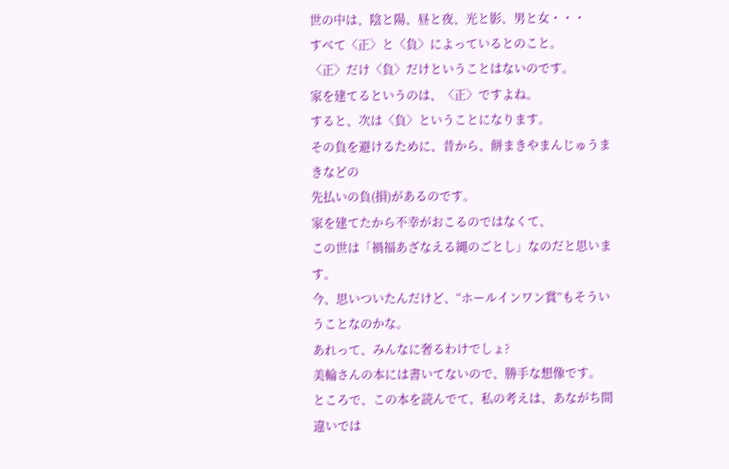世の中は、陰と陽、昼と夜、光と影、男と女・・・
すべて〈正〉と〈負〉によっているとのこと。
〈正〉だけ〈負〉だけということはないのです。
家を建てるというのは、〈正〉ですよね。
すると、次は〈負〉ということになります。
その負を避けるために、昔から、餅まきやまんじゅうまきなどの
先払いの負(損)があるのです。
家を建てたから不幸がおこるのではなくて、
この世は「禍福あざなえる縄のごとし」なのだと思います。
今、思いついたんだけど、“ホールインワン賞”もそういうことなのかな。
あれって、みんなに奢るわけでしょ?
美輪さんの本には書いてないので、勝手な想像です。
ところで、この本を読んでて、私の考えは、あながち間違いでは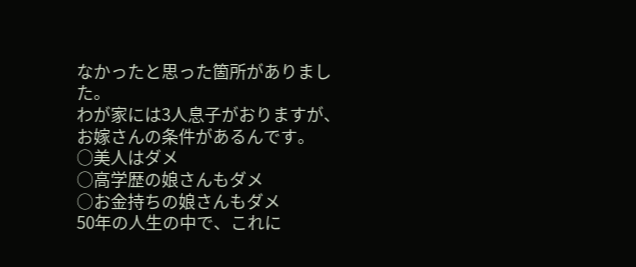なかったと思った箇所がありました。
わが家には3人息子がおりますが、お嫁さんの条件があるんです。
○美人はダメ
○高学歴の娘さんもダメ
○お金持ちの娘さんもダメ
50年の人生の中で、これに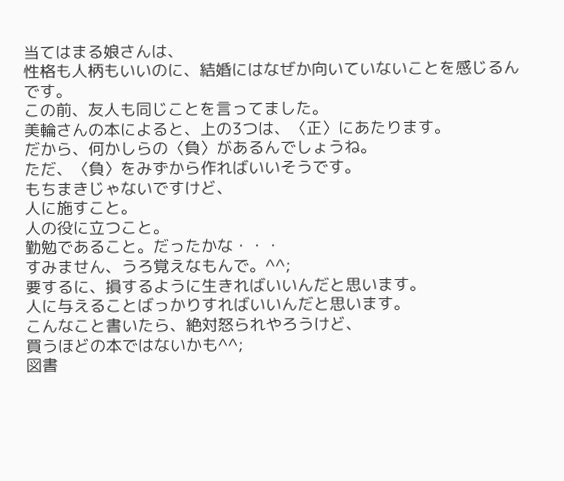当てはまる娘さんは、
性格も人柄もいいのに、結婚にはなぜか向いていないことを感じるんです。
この前、友人も同じことを言ってました。
美輪さんの本によると、上の3つは、〈正〉にあたります。
だから、何かしらの〈負〉があるんでしょうね。
ただ、〈負〉をみずから作ればいいそうです。
もちまきじゃないですけど、
人に施すこと。
人の役に立つこと。
勤勉であること。だったかな・・・
すみません、うろ覚えなもんで。^^;
要するに、損するように生きればいいんだと思います。
人に与えることばっかりすればいいんだと思います。
こんなこと書いたら、絶対怒られやろうけど、
買うほどの本ではないかも^^;
図書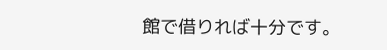館で借りれば十分です。